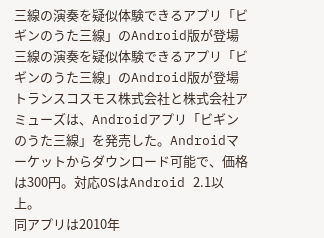三線の演奏を疑似体験できるアプリ「ビギンのうた三線」のAndroid版が登場
三線の演奏を疑似体験できるアプリ「ビギンのうた三線」のAndroid版が登場
トランスコスモス株式会社と株式会社アミューズは、Androidアプリ「ビギンのうた三線」を発売した。Androidマーケットからダウンロード可能で、価格は300円。対応OSはAndroid 2.1以上。
同アプリは2010年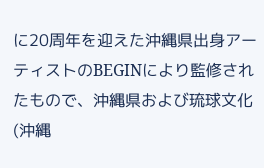に20周年を迎えた沖縄県出身アーティストのBEGINにより監修されたもので、沖縄県および琉球文化(沖縄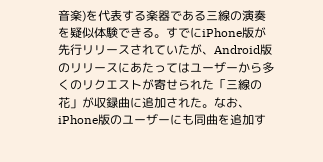音楽)を代表する楽器である三線の演奏を疑似体験できる。すでにiPhone版が先行リリースされていたが、Android版のリリースにあたってはユーザーから多くのリクエストが寄せられた「三線の花」が収録曲に追加された。なお、iPhone版のユーザーにも同曲を追加す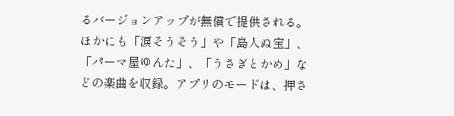るバージョンアップが無償で提供される。
ほかにも「涙そうそう」や「島人ぬ宝」、「パーマ屋ゆんた」、「うさぎとかめ」などの楽曲を収録。アプリのモードは、押さ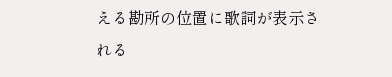える勘所の位置に歌詞が表示される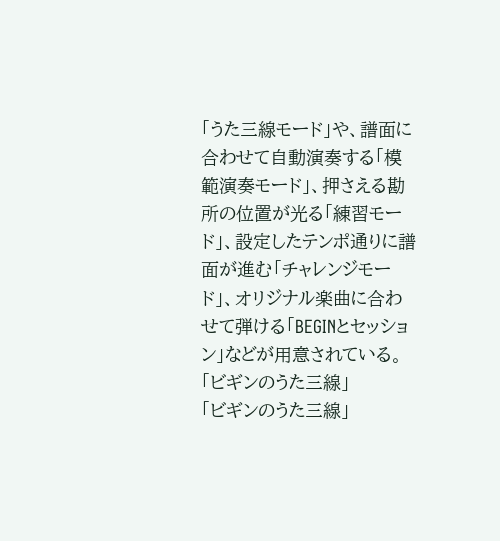「うた三線モード」や、譜面に合わせて自動演奏する「模範演奏モード」、押さえる勘所の位置が光る「練習モード」、設定したテンポ通りに譜面が進む「チャレンジモード」、オリジナル楽曲に合わせて弾ける「BEGINとセッション」などが用意されている。
「ビギンのうた三線」
「ビギンのうた三線」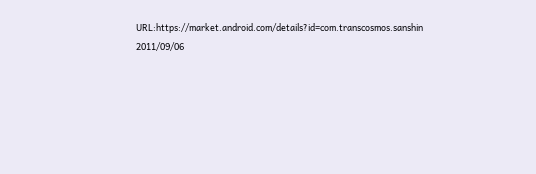URL:https://market.android.com/details?id=com.transcosmos.sanshin
2011/09/06